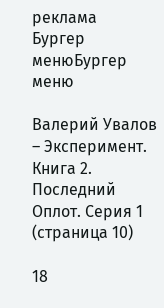реклама
Бургер менюБургер меню

Валерий Увалов – Эксперимент. Книга 2. Последний Оплот. Серия 1 (страница 10)

18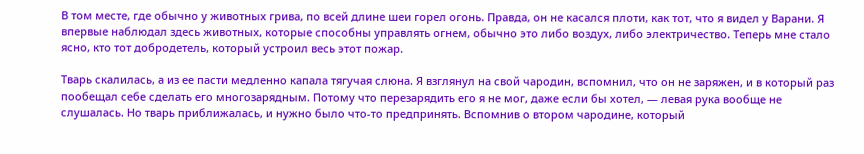В том месте, где обычно у животных грива, по всей длине шеи горел огонь. Правда, он не касался плоти, как тот, что я видел у Варани. Я впервые наблюдал здесь животных, которые способны управлять огнем, обычно это либо воздух, либо электричество. Теперь мне стало ясно, кто тот добродетель, который устроил весь этот пожар.

Тварь скалилась, а из ее пасти медленно капала тягучая слюна. Я взглянул на свой чародин, вспомнил, что он не заряжен, и в который раз пообещал себе сделать его многозарядным. Потому что перезарядить его я не мог, даже если бы хотел, — левая рука вообще не слушалась. Но тварь приближалась, и нужно было что-то предпринять. Вспомнив о втором чародине, который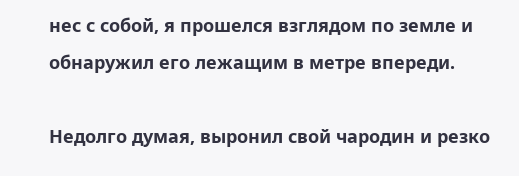нес с собой, я прошелся взглядом по земле и обнаружил его лежащим в метре впереди.

Недолго думая, выронил свой чародин и резко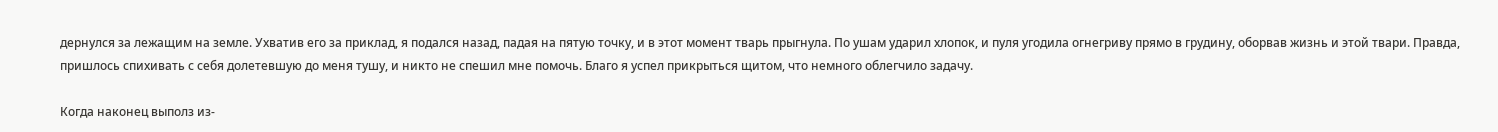дернулся за лежащим на земле. Ухватив его за приклад, я подался назад, падая на пятую точку, и в этот момент тварь прыгнула. По ушам ударил хлопок, и пуля угодила огнегриву прямо в грудину, оборвав жизнь и этой твари. Правда, пришлось спихивать с себя долетевшую до меня тушу, и никто не спешил мне помочь. Благо я успел прикрыться щитом, что немного облегчило задачу.

Когда наконец выполз из-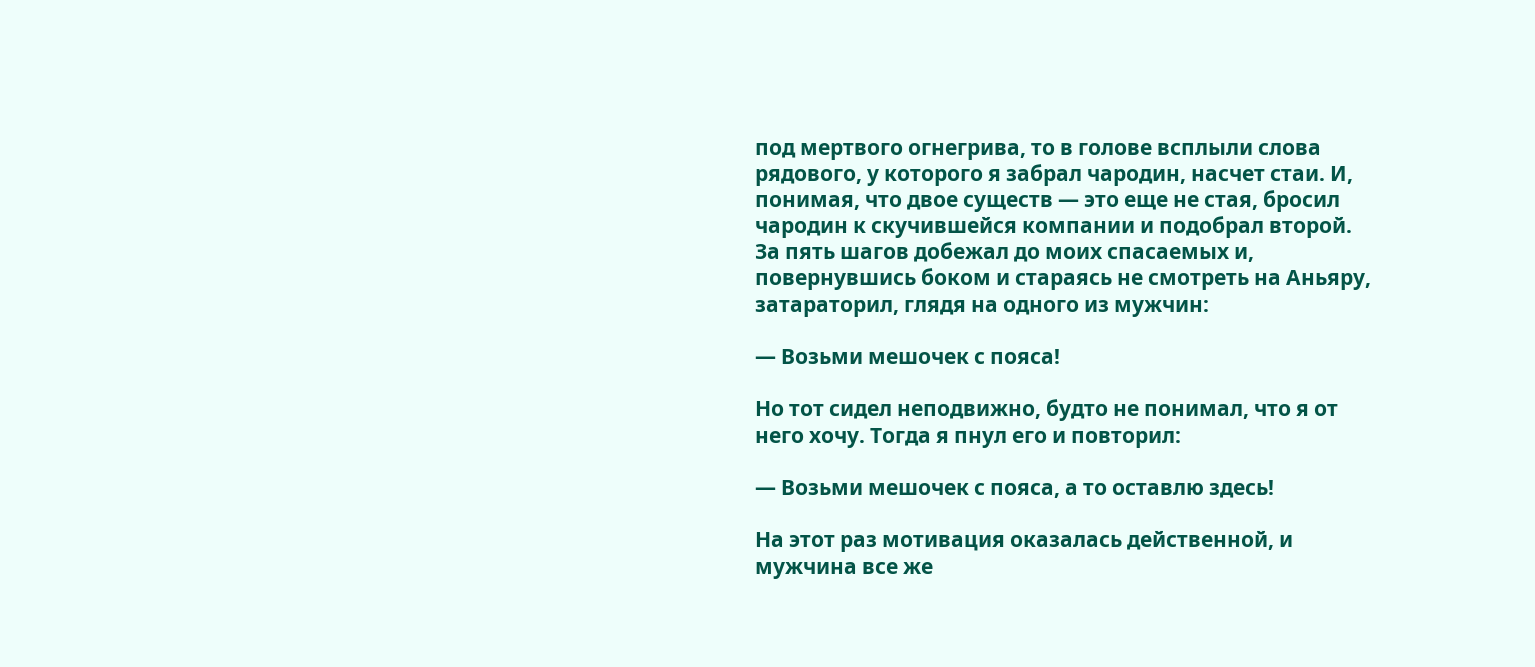под мертвого огнегрива, то в голове всплыли слова рядового, у которого я забрал чародин, насчет стаи. И, понимая, что двое существ — это еще не стая, бросил чародин к скучившейся компании и подобрал второй. За пять шагов добежал до моих спасаемых и, повернувшись боком и стараясь не смотреть на Аньяру, затараторил, глядя на одного из мужчин:

— Возьми мешочек с пояса!

Но тот сидел неподвижно, будто не понимал, что я от него хочу. Тогда я пнул его и повторил:

— Возьми мешочек с пояса, а то оставлю здесь!

На этот раз мотивация оказалась действенной, и мужчина все же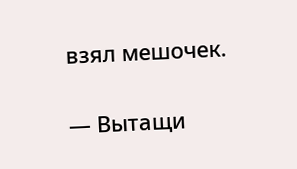взял мешочек.

— Вытащи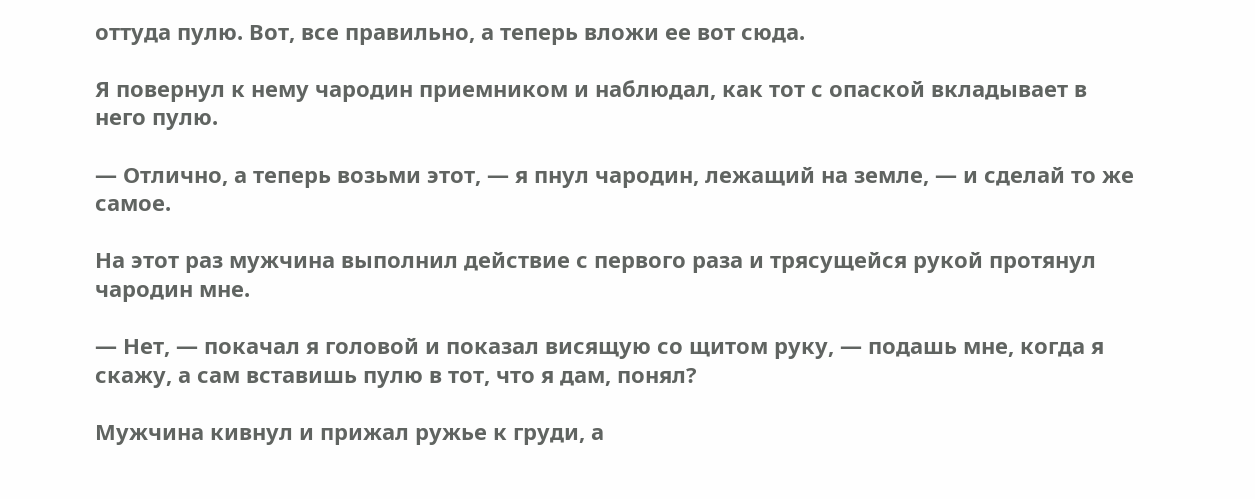оттуда пулю. Вот, все правильно, а теперь вложи ее вот сюда.

Я повернул к нему чародин приемником и наблюдал, как тот с опаской вкладывает в него пулю.

— Отлично, а теперь возьми этот, — я пнул чародин, лежащий на земле, — и сделай то же самое.

На этот раз мужчина выполнил действие с первого раза и трясущейся рукой протянул чародин мне.

— Нет, — покачал я головой и показал висящую со щитом руку, — подашь мне, когда я скажу, а сам вставишь пулю в тот, что я дам, понял?

Мужчина кивнул и прижал ружье к груди, а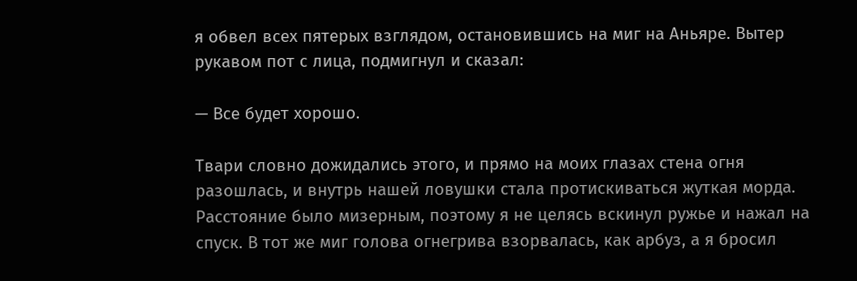я обвел всех пятерых взглядом, остановившись на миг на Аньяре. Вытер рукавом пот с лица, подмигнул и сказал:

— Все будет хорошо.

Твари словно дожидались этого, и прямо на моих глазах стена огня разошлась, и внутрь нашей ловушки стала протискиваться жуткая морда. Расстояние было мизерным, поэтому я не целясь вскинул ружье и нажал на спуск. В тот же миг голова огнегрива взорвалась, как арбуз, а я бросил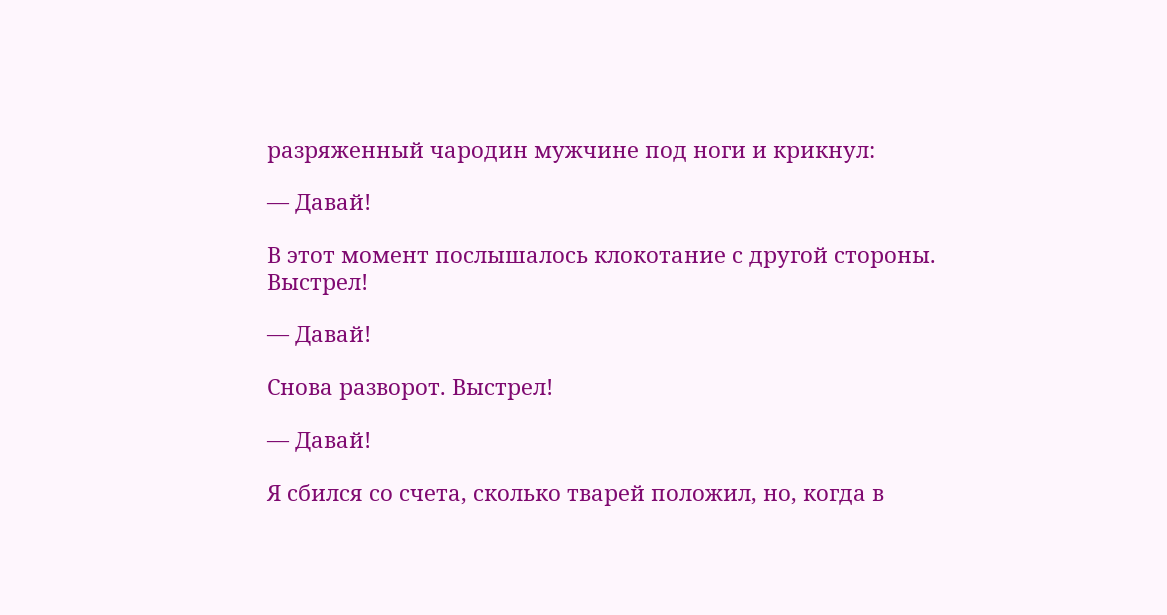разряженный чародин мужчине под ноги и крикнул:

— Давай!

В этот момент послышалось клокотание с другой стороны. Выстрел!

— Давай!

Снова разворот. Выстрел!

— Давай!

Я сбился со счета, сколько тварей положил, но, когда в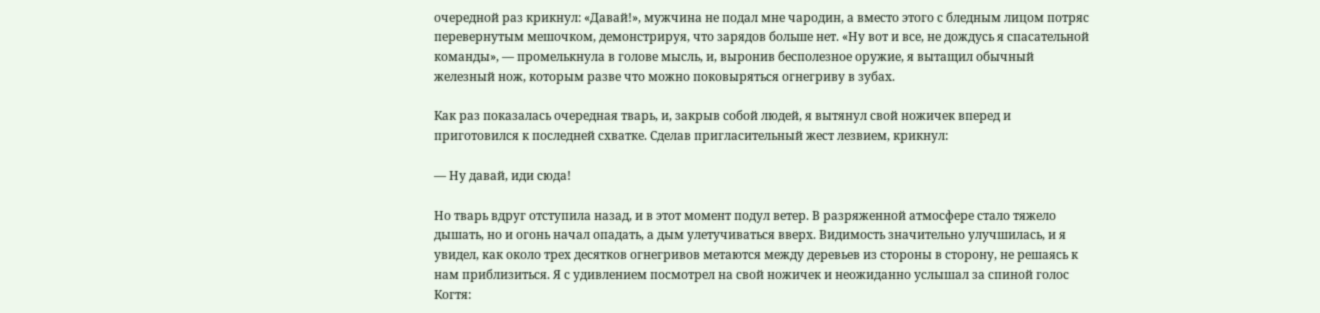очередной раз крикнул: «Давай!», мужчина не подал мне чародин, а вместо этого с бледным лицом потряс перевернутым мешочком, демонстрируя, что зарядов больше нет. «Ну вот и все, не дождусь я спасательной команды», — промелькнула в голове мысль, и, выронив бесполезное оружие, я вытащил обычный железный нож, которым разве что можно поковыряться огнегриву в зубах.

Как раз показалась очередная тварь, и, закрыв собой людей, я вытянул свой ножичек вперед и приготовился к последней схватке. Сделав пригласительный жест лезвием, крикнул:

— Ну давай, иди сюда!

Но тварь вдруг отступила назад, и в этот момент подул ветер. В разряженной атмосфере стало тяжело дышать, но и огонь начал опадать, а дым улетучиваться вверх. Видимость значительно улучшилась, и я увидел, как около трех десятков огнегривов метаются между деревьев из стороны в сторону, не решаясь к нам приблизиться. Я с удивлением посмотрел на свой ножичек и неожиданно услышал за спиной голос Когтя: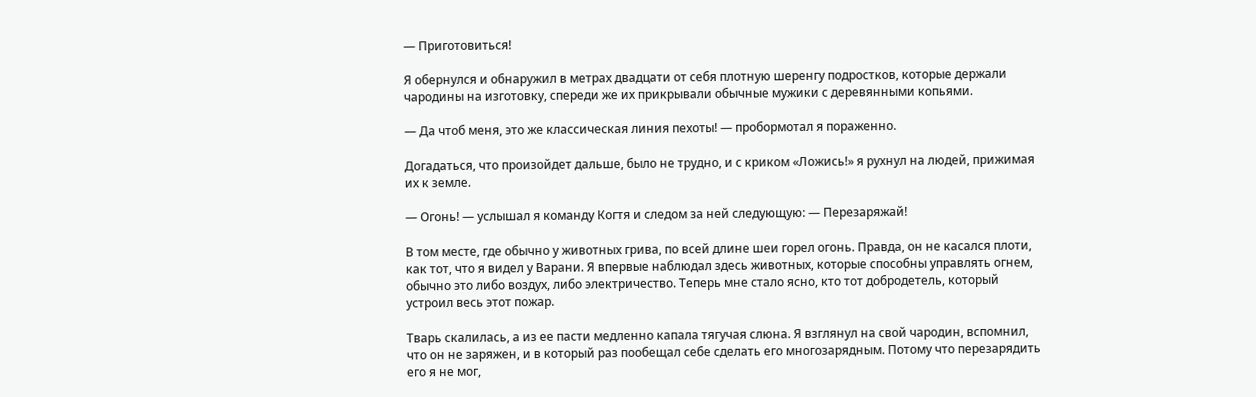— Приготовиться!

Я обернулся и обнаружил в метрах двадцати от себя плотную шеренгу подростков, которые держали чародины на изготовку, спереди же их прикрывали обычные мужики с деревянными копьями.

— Да чтоб меня, это же классическая линия пехоты! — пробормотал я пораженно.

Догадаться, что произойдет дальше, было не трудно, и с криком «Ложись!» я рухнул на людей, прижимая их к земле.

— Огонь! — услышал я команду Когтя и следом за ней следующую: — Перезаряжай!

В том месте, где обычно у животных грива, по всей длине шеи горел огонь. Правда, он не касался плоти, как тот, что я видел у Варани. Я впервые наблюдал здесь животных, которые способны управлять огнем, обычно это либо воздух, либо электричество. Теперь мне стало ясно, кто тот добродетель, который устроил весь этот пожар.

Тварь скалилась, а из ее пасти медленно капала тягучая слюна. Я взглянул на свой чародин, вспомнил, что он не заряжен, и в который раз пообещал себе сделать его многозарядным. Потому что перезарядить его я не мог,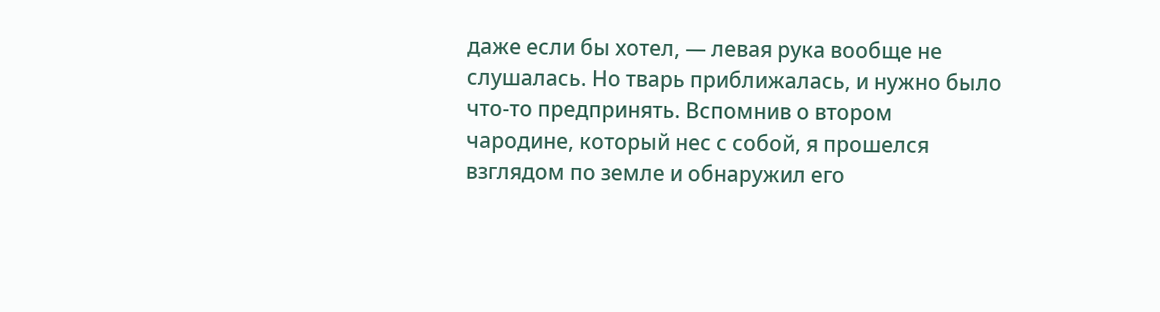даже если бы хотел, — левая рука вообще не слушалась. Но тварь приближалась, и нужно было что-то предпринять. Вспомнив о втором чародине, который нес с собой, я прошелся взглядом по земле и обнаружил его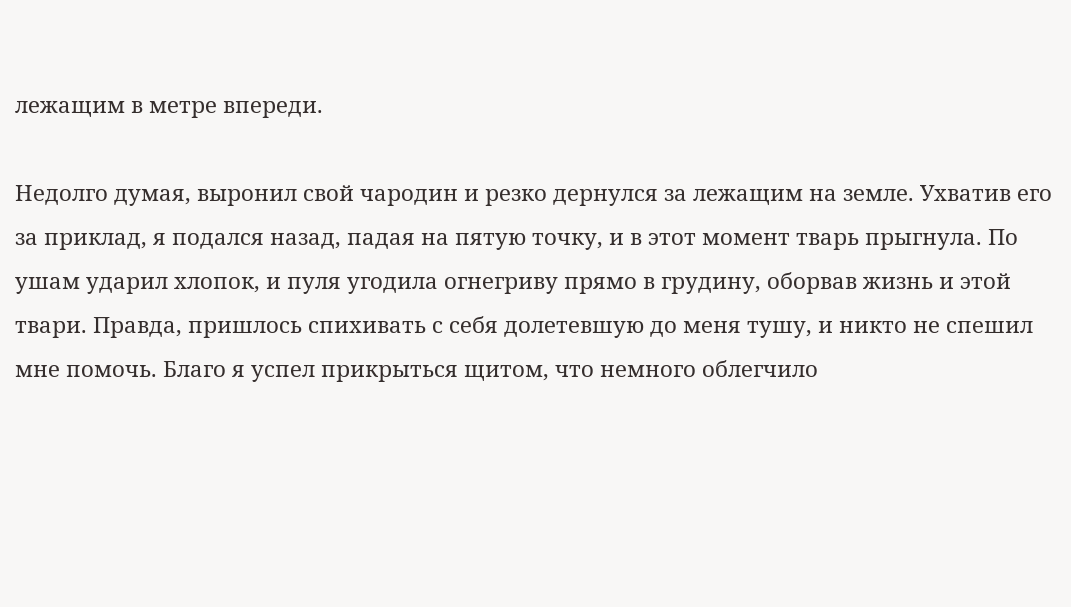лежащим в метре впереди.

Недолго думая, выронил свой чародин и резко дернулся за лежащим на земле. Ухватив его за приклад, я подался назад, падая на пятую точку, и в этот момент тварь прыгнула. По ушам ударил хлопок, и пуля угодила огнегриву прямо в грудину, оборвав жизнь и этой твари. Правда, пришлось спихивать с себя долетевшую до меня тушу, и никто не спешил мне помочь. Благо я успел прикрыться щитом, что немного облегчило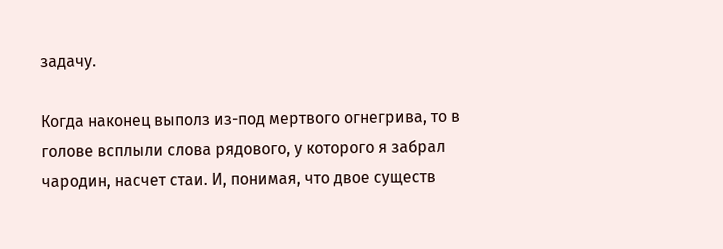задачу.

Когда наконец выполз из-под мертвого огнегрива, то в голове всплыли слова рядового, у которого я забрал чародин, насчет стаи. И, понимая, что двое существ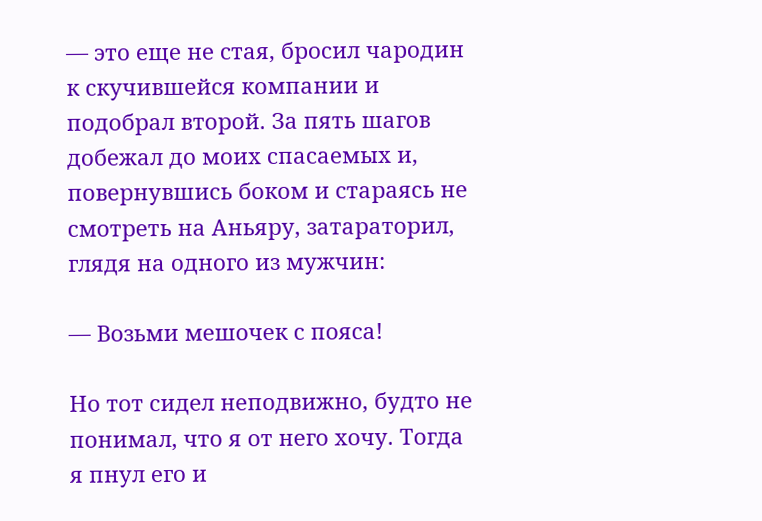— это еще не стая, бросил чародин к скучившейся компании и подобрал второй. За пять шагов добежал до моих спасаемых и, повернувшись боком и стараясь не смотреть на Аньяру, затараторил, глядя на одного из мужчин:

— Возьми мешочек с пояса!

Но тот сидел неподвижно, будто не понимал, что я от него хочу. Тогда я пнул его и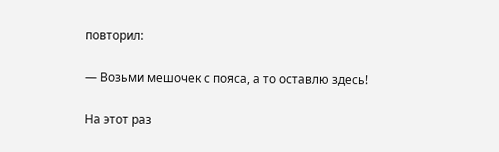повторил:

— Возьми мешочек с пояса, а то оставлю здесь!

На этот раз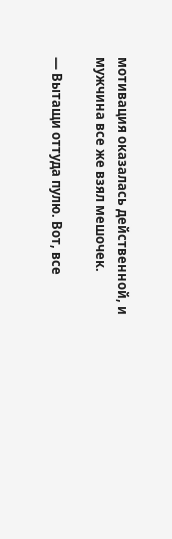мотивация оказалась действенной, и мужчина все же взял мешочек.

— Вытащи оттуда пулю. Вот, все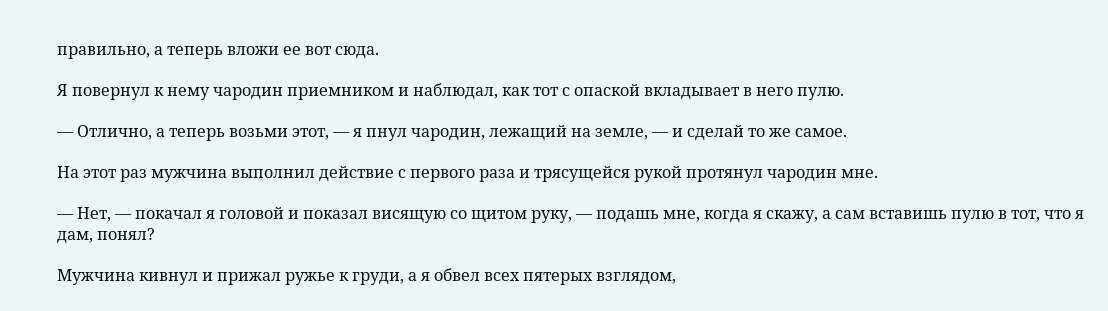правильно, а теперь вложи ее вот сюда.

Я повернул к нему чародин приемником и наблюдал, как тот с опаской вкладывает в него пулю.

— Отлично, а теперь возьми этот, — я пнул чародин, лежащий на земле, — и сделай то же самое.

На этот раз мужчина выполнил действие с первого раза и трясущейся рукой протянул чародин мне.

— Нет, — покачал я головой и показал висящую со щитом руку, — подашь мне, когда я скажу, а сам вставишь пулю в тот, что я дам, понял?

Мужчина кивнул и прижал ружье к груди, а я обвел всех пятерых взглядом,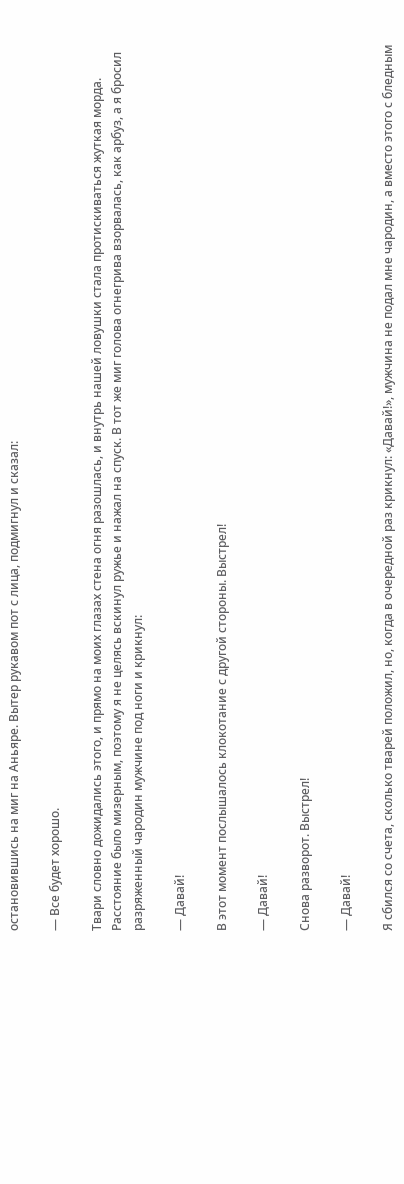остановившись на миг на Аньяре. Вытер рукавом пот с лица, подмигнул и сказал:

— Все будет хорошо.

Твари словно дожидались этого, и прямо на моих глазах стена огня разошлась, и внутрь нашей ловушки стала протискиваться жуткая морда. Расстояние было мизерным, поэтому я не целясь вскинул ружье и нажал на спуск. В тот же миг голова огнегрива взорвалась, как арбуз, а я бросил разряженный чародин мужчине под ноги и крикнул:

— Давай!

В этот момент послышалось клокотание с другой стороны. Выстрел!

— Давай!

Снова разворот. Выстрел!

— Давай!

Я сбился со счета, сколько тварей положил, но, когда в очередной раз крикнул: «Давай!», мужчина не подал мне чародин, а вместо этого с бледным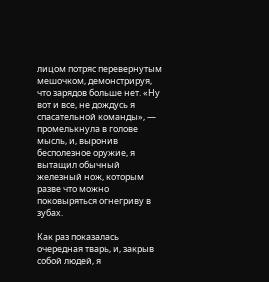лицом потряс перевернутым мешочком, демонстрируя, что зарядов больше нет. «Ну вот и все, не дождусь я спасательной команды», — промелькнула в голове мысль, и, выронив бесполезное оружие, я вытащил обычный железный нож, которым разве что можно поковыряться огнегриву в зубах.

Как раз показалась очередная тварь, и, закрыв собой людей, я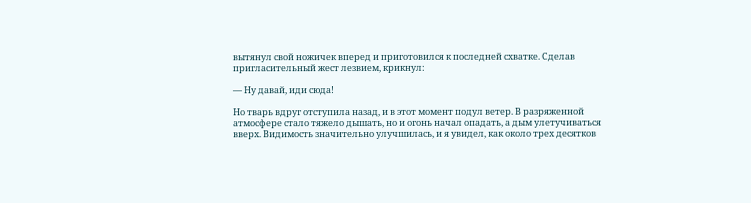вытянул свой ножичек вперед и приготовился к последней схватке. Сделав пригласительный жест лезвием, крикнул:

— Ну давай, иди сюда!

Но тварь вдруг отступила назад, и в этот момент подул ветер. В разряженной атмосфере стало тяжело дышать, но и огонь начал опадать, а дым улетучиваться вверх. Видимость значительно улучшилась, и я увидел, как около трех десятков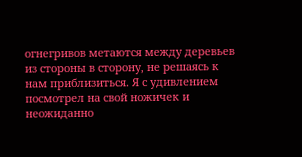огнегривов метаются между деревьев из стороны в сторону, не решаясь к нам приблизиться. Я с удивлением посмотрел на свой ножичек и неожиданно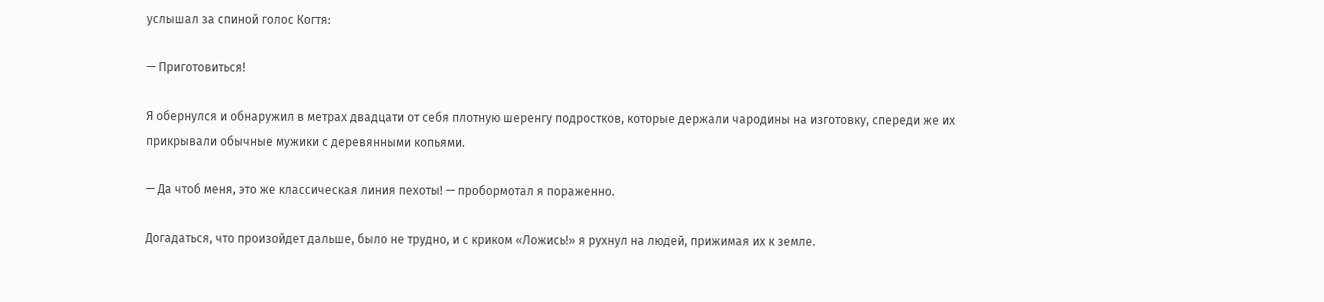услышал за спиной голос Когтя:

— Приготовиться!

Я обернулся и обнаружил в метрах двадцати от себя плотную шеренгу подростков, которые держали чародины на изготовку, спереди же их прикрывали обычные мужики с деревянными копьями.

— Да чтоб меня, это же классическая линия пехоты! — пробормотал я пораженно.

Догадаться, что произойдет дальше, было не трудно, и с криком «Ложись!» я рухнул на людей, прижимая их к земле.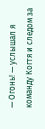— Огонь! — услышал я команду Когтя и следом за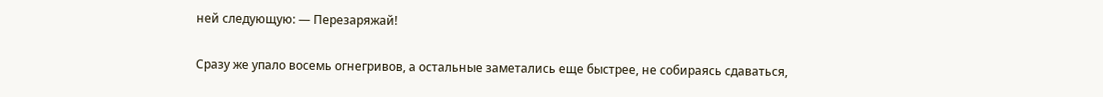ней следующую: — Перезаряжай!

Сразу же упало восемь огнегривов, а остальные заметались еще быстрее, не собираясь сдаваться,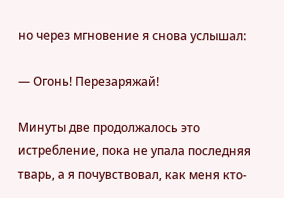но через мгновение я снова услышал:

— Огонь! Перезаряжай!

Минуты две продолжалось это истребление, пока не упала последняя тварь, а я почувствовал, как меня кто-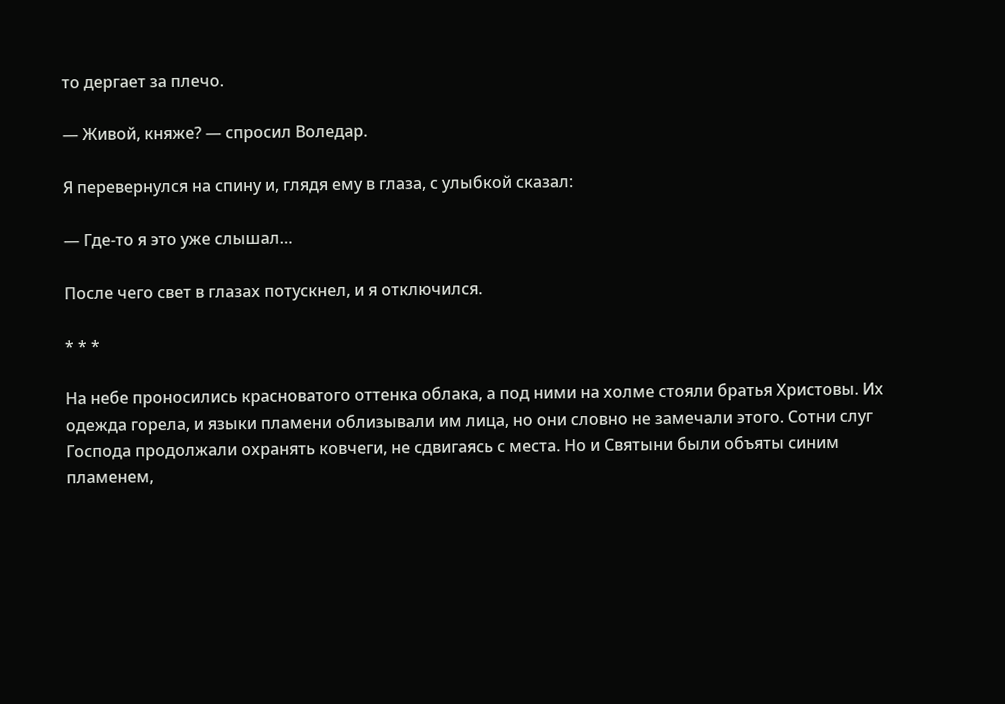то дергает за плечо.

— Живой, княже? — спросил Воледар.

Я перевернулся на спину и, глядя ему в глаза, с улыбкой сказал:

— Где-то я это уже слышал…

После чего свет в глазах потускнел, и я отключился.

* * *

На небе проносились красноватого оттенка облака, а под ними на холме стояли братья Христовы. Их одежда горела, и языки пламени облизывали им лица, но они словно не замечали этого. Сотни слуг Господа продолжали охранять ковчеги, не сдвигаясь с места. Но и Святыни были объяты синим пламенем,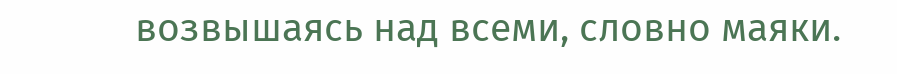возвышаясь над всеми, словно маяки.